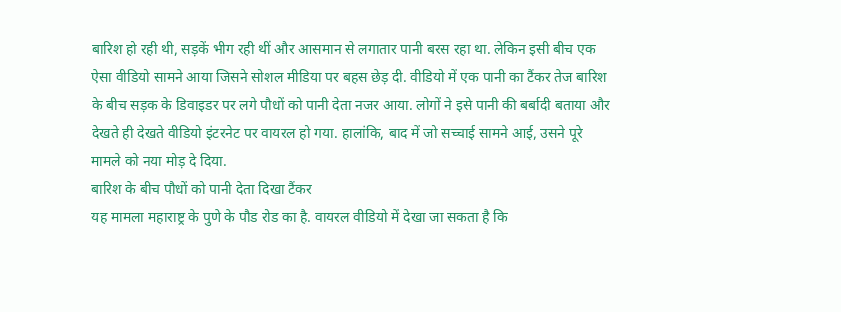बारिश हो रही थी, सड़कें भीग रही थीं और आसमान से लगातार पानी बरस रहा था. लेकिन इसी बीच एक ऐसा वीडियो सामने आया जिसने सोशल मीडिया पर बहस छेड़ दी. वीडियो में एक पानी का टैंकर तेज बारिश के बीच सड़क के डिवाइडर पर लगे पौधों को पानी देता नजर आया. लोगों ने इसे पानी की बर्बादी बताया और देखते ही देखते वीडियो इंटरनेट पर वायरल हो गया. हालांकि, बाद में जो सच्चाई सामने आई, उसने पूरे मामले को नया मोड़ दे दिया.
बारिश के बीच पौधों को पानी देता दिखा टैंकर
यह मामला महाराष्ट्र के पुणे के पौड रोड का है. वायरल वीडियो में देखा जा सकता है कि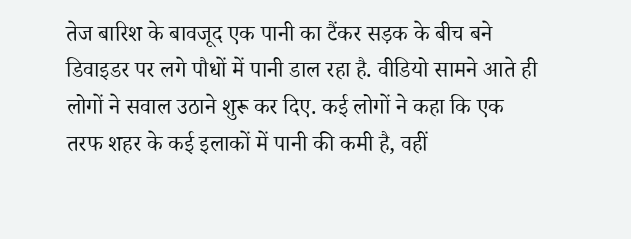तेज बारिश के बावजूद एक पानी का टैंकर सड़क के बीच बने डिवाइडर पर लगे पौधों में पानी डाल रहा है. वीडियो सामने आते ही लोगों ने सवाल उठाने शुरू कर दिए. कई लोगों ने कहा कि एक तरफ शहर के कई इलाकों में पानी की कमी है, वहीं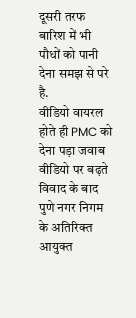दूसरी तरफ बारिश में भी पौधों को पानी देना समझ से परे है.
वीडियो वायरल होते ही PMC को देना पड़ा जवाब
वीडियो पर बढ़ते विवाद के बाद पुणे नगर निगम के अतिरिक्त आयुक्त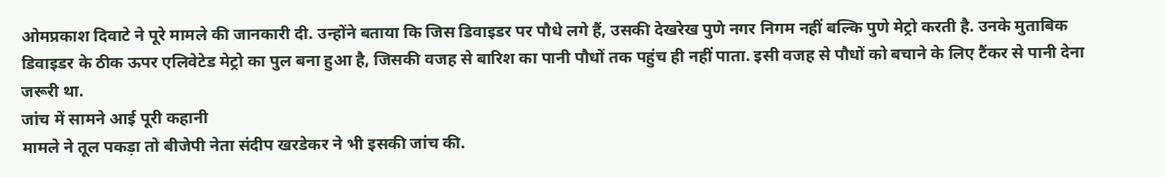ओमप्रकाश दिवाटे ने पूरे मामले की जानकारी दी. उन्होंने बताया कि जिस डिवाइडर पर पौधे लगे हैं, उसकी देखरेख पुणे नगर निगम नहीं बल्कि पुणे मेट्रो करती है. उनके मुताबिक डिवाइडर के ठीक ऊपर एलिवेटेड मेट्रो का पुल बना हुआ है, जिसकी वजह से बारिश का पानी पौधों तक पहुंच ही नहीं पाता. इसी वजह से पौधों को बचाने के लिए टैंकर से पानी देना जरूरी था.
जांच में सामने आई पूरी कहानी
मामले ने तूल पकड़ा तो बीजेपी नेता संदीप खरडेकर ने भी इसकी जांच की.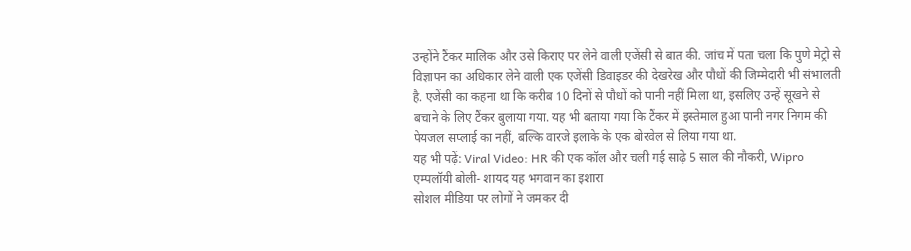उन्होंने टैंकर मालिक और उसे किराए पर लेने वाली एजेंसी से बात की. जांच में पता चला कि पुणे मेट्रो से विज्ञापन का अधिकार लेने वाली एक एजेंसी डिवाइडर की देखरेख और पौधों की जिम्मेदारी भी संभालती है. एजेंसी का कहना था कि करीब 10 दिनों से पौधों को पानी नहीं मिला था, इसलिए उन्हें सूखने से बचाने के लिए टैंकर बुलाया गया. यह भी बताया गया कि टैंकर में इस्तेमाल हुआ पानी नगर निगम की पेयजल सप्लाई का नहीं, बल्कि वारजे इलाके के एक बोरवेल से लिया गया था.
यह भी पढ़ें: Viral Video: HR की एक कॉल और चली गई साढ़े 5 साल की नौकरी, Wipro एम्पलॉयी बोली- शायद यह भगवान का इशारा
सोशल मीडिया पर लोगों ने जमकर दी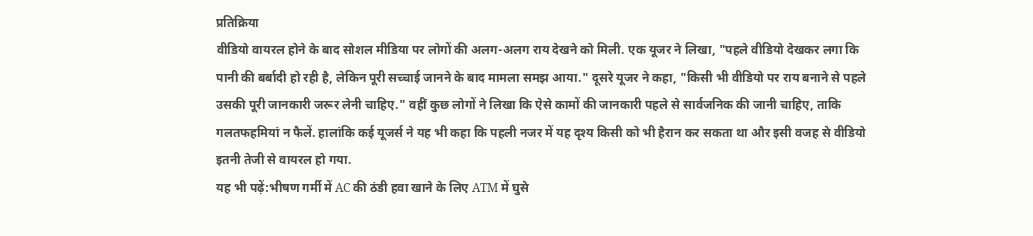प्रतिक्रिया
वीडियो वायरल होने के बाद सोशल मीडिया पर लोगों की अलग-अलग राय देखने को मिली. एक यूजर ने लिखा, "पहले वीडियो देखकर लगा कि पानी की बर्बादी हो रही है, लेकिन पूरी सच्चाई जानने के बाद मामला समझ आया." दूसरे यूजर ने कहा, "किसी भी वीडियो पर राय बनाने से पहले उसकी पूरी जानकारी जरूर लेनी चाहिए." वहीं कुछ लोगों ने लिखा कि ऐसे कामों की जानकारी पहले से सार्वजनिक की जानी चाहिए, ताकि गलतफहमियां न फैलें. हालांकि कई यूजर्स ने यह भी कहा कि पहली नजर में यह दृश्य किसी को भी हैरान कर सकता था और इसी वजह से वीडियो इतनी तेजी से वायरल हो गया.
यह भी पढ़ें:भीषण गर्मी में AC की ठंडी हवा खाने के लिए ATM में घुसे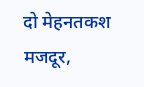दो मेहनतकश मजदूर,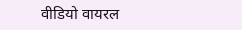वीडियो वायरल